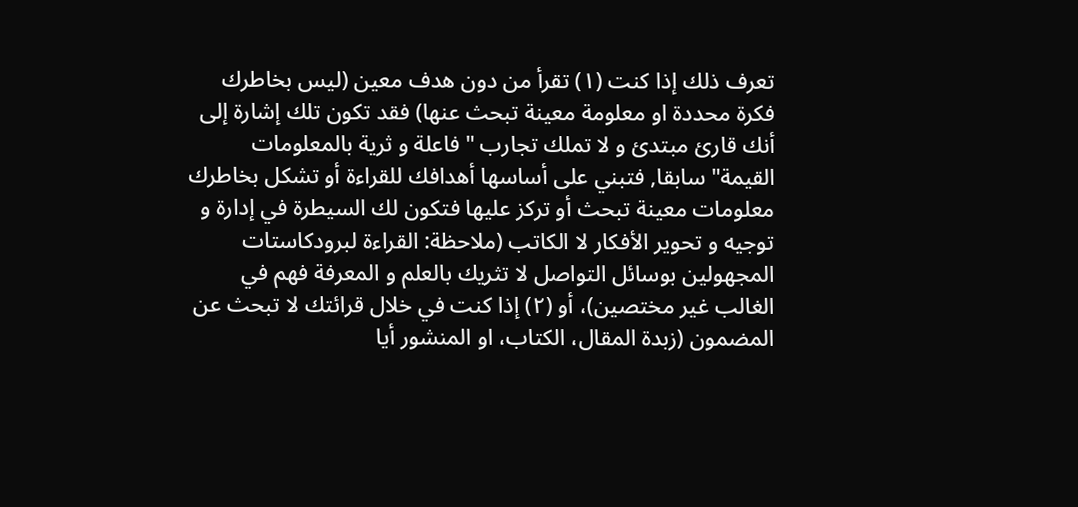تعرف ذلك إذا كنت (١) تقرأ من دون هدف معين (ليس بخاطرك فكرة محددة او معلومة معينة تبحث عنها) فقد تكون تلك إشارة إلى أنك قارئ مبتدئ و لا تملك تجارب "فاعلة و ثرية بالمعلومات القيمة" سابقا, فتبني على أساسها أهدافك للقراءة أو تشكل بخاطرك معلومات معينة تبحث أو تركز عليها فتكون لك السيطرة في إدارة و توجيه و تحوير الأفكار لا الكاتب (ملاحظة: القراءة لبرودكاستات المجهولين بوسائل التواصل لا تثريك بالعلم و المعرفة فهم في الغالب غير مختصين)، أو (٢) إذا كنت في خلال قرائتك لا تبحث عن المضمون (زبدة المقال، الكتاب، او المنشور أيا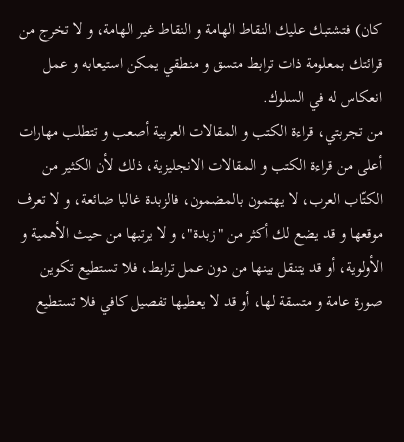كان) فتشتبك عليك النقاط الهامة و النقاط غير الهامة، و لا تخرج من قرائتك بمعلومة ذات ترابط متسق و منطقي يمكن استيعابه و عمل انعكاس له في السلوك.
من تجربتي، قراءة الكتب و المقالات العربية أصعب و تتطلب مهارات أعلى من قراءة الكتب و المقالات الانجليزية، ذلك لأن الكثير من الكتّاب العرب، لا يهتمون بالمضمون، فالزبدة غالبا ضائعة، و لا تعرف موقعها و قد يضع لك أكثر من "زبدة"، و لا يرتبها من حيث الأهمية و الأولوية، أو قد يتنقل بينها من دون عمل ترابط، فلا تستطيع تكوين صورة عامة و متسقة لها، أو قد لا يعطيها تفصيل كافي فلا تستطيع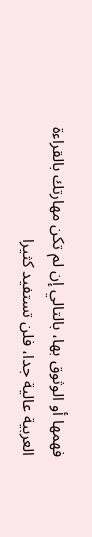فهمها أو الوثوق بها، بالتالي إن لم تكن مهارتك بالقراءة العربية عالية جدا، فلن تستفيد كثيرا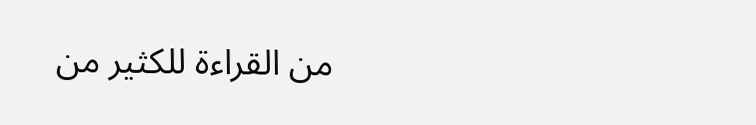من القراءة للكثير من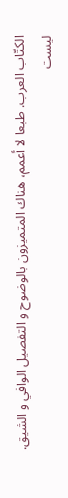الكتّاب العرب. طبعا لا أعمم، هناك المتميزون بالوضوح و التفصيل الوافي و الشيق.
ليست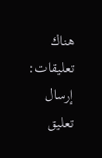هناك تعليقات:
إرسال تعليق